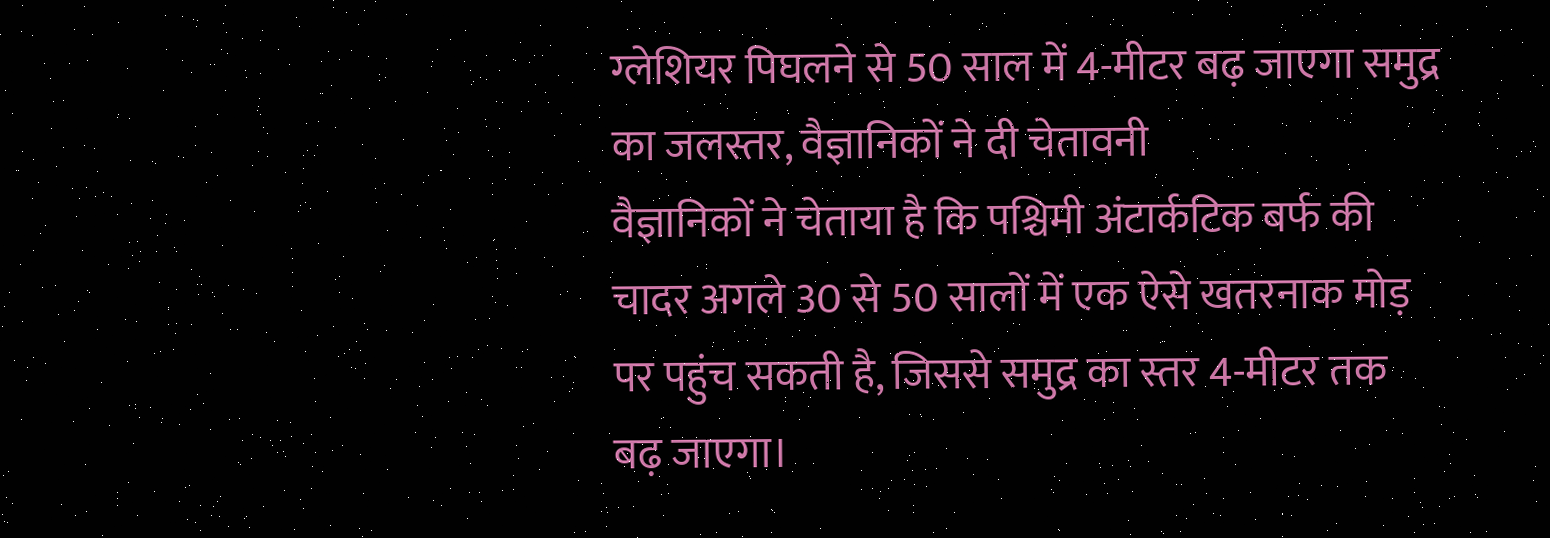ग्लेशियर पिघलने से 50 साल में 4-मीटर बढ़ जाएगा समुद्र का जलस्तर, वैज्ञानिकों ने दी चेतावनी
वैज्ञानिकों ने चेताया है कि पश्चिमी अंटार्कटिक बर्फ की चादर अगले 30 से 50 सालों में एक ऐसे खतरनाक मोड़ पर पहुंच सकती है, जिससे समुद्र का स्तर 4-मीटर तक बढ़ जाएगा।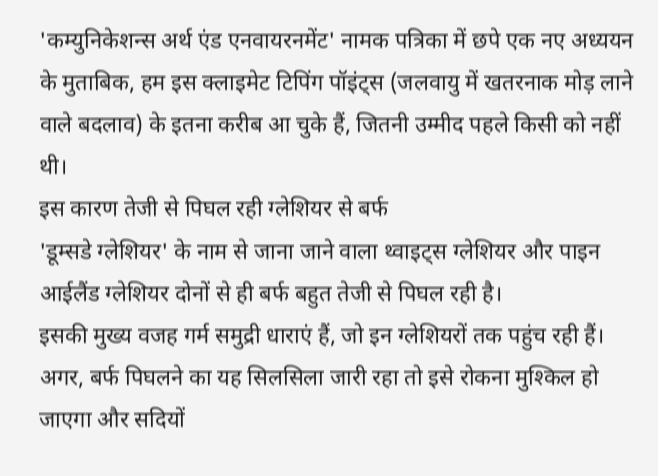'कम्युनिकेशन्स अर्थ एंड एनवायरनमेंट' नामक पत्रिका में छपे एक नए अध्ययन के मुताबिक, हम इस क्लाइमेट टिपिंग पॉइंट्स (जलवायु में खतरनाक मोड़ लाने वाले बदलाव) के इतना करीब आ चुके हैं, जितनी उम्मीद पहले किसी को नहीं थी।
इस कारण तेजी से पिघल रही ग्लेशियर से बर्फ
'डूम्सडे ग्लेशियर' के नाम से जाना जाने वाला थ्वाइट्स ग्लेशियर और पाइन आईलैंड ग्लेशियर दोनों से ही बर्फ बहुत तेजी से पिघल रही है।
इसकी मुख्य वजह गर्म समुद्री धाराएं हैं, जो इन ग्लेशियरों तक पहुंच रही हैं। अगर, बर्फ पिघलने का यह सिलसिला जारी रहा तो इसे रोकना मुश्किल हो जाएगा और सदियों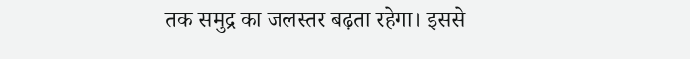तक समुद्र का जलस्तर बढ़ता रहेगा। इससे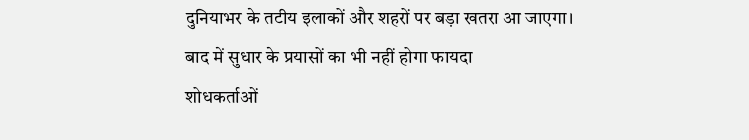दुनियाभर के तटीय इलाकों और शहरों पर बड़ा खतरा आ जाएगा।
बाद में सुधार के प्रयासों का भी नहीं होगा फायदा
शोधकर्ताओं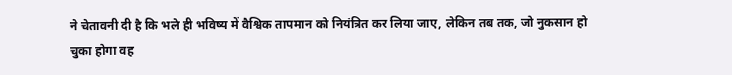ने चेतावनी दी है कि भले ही भविष्य में वैश्विक तापमान को नियंत्रित कर लिया जाए, लेकिन तब तक, जो नुकसान हो चुका होगा वह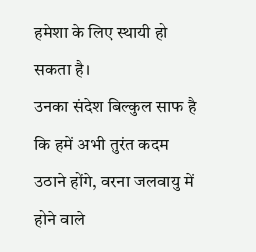हमेशा के लिए स्थायी हो सकता है।
उनका संदेश बिल्कुल साफ है कि हमें अभी तुरंत कदम उठाने होंगे, वरना जलवायु में होने वाले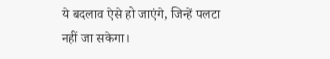ये बदलाव ऐसे हो जाएंगे, जिन्हें पलटा नहीं जा सकेगा।